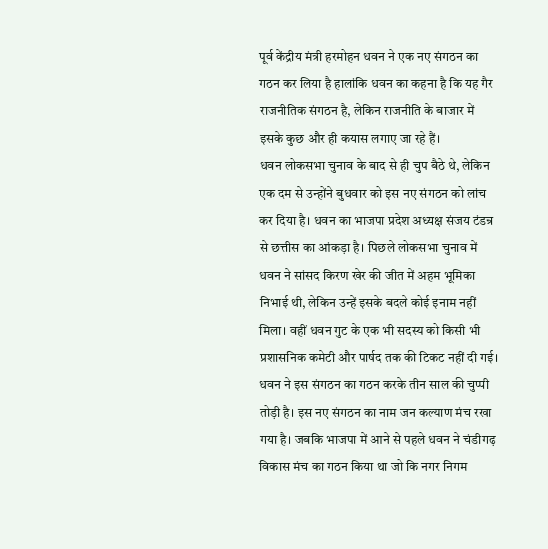पूर्व केंद्रीय मंत्री हरमोहन धवन ने एक नए संगठन का गठन कर लिया है हालांकि धवन का कहना है कि यह गैर राजनीतिक संगठन है, लेकिन राजनीति के बाजार में इसके कुछ और ही कयास लगाए जा रहे हैं।
धवन लोकसभा चुनाव के बाद से ही चुप बैठे थे, लेकिन एक दम से उन्होंने बुधवार को इस नए संगठन को लांच कर दिया है। धवन का भाजपा प्रदेश अध्यक्ष संजय टंडन्र से छत्तीस का आंकड़ा है। पिछले लोकसभा चुनाव में धवन ने सांसद किरण खेर की जीत में अहम भूमिका निभाई थी, लेकिन उन्हें इसके बदले कोई इनाम नहीं मिला। वहीं धवन गुट के एक भी सदस्य को किसी भी प्रशासनिक कमेटी और पार्षद तक की टिकट नहीं दी गई।
धवन ने इस संगठन का गठन करके तीन साल की चुप्पी तोड़ी है। इस नए संगठन का नाम जन कल्याण मंच रखा गया है। जबकि भाजपा में आने से पहले धवन ने चंडीगढ़ विकास मंच का गठन किया था जो कि नगर निगम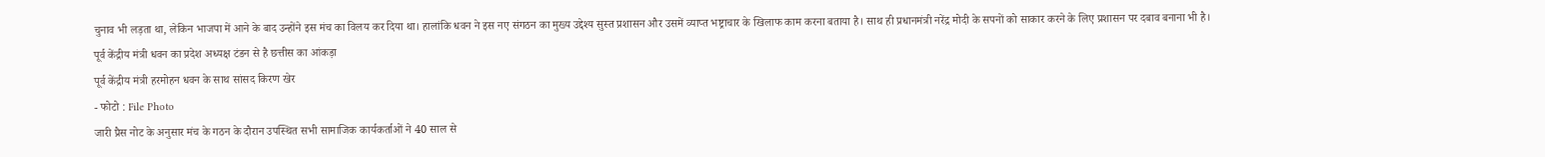चुनाव भी लड़ता था, लेकिन भाजपा में आने के बाद उन्होंने इस मंच का विलय कर दिया था। हालांकि धवन ने इस नए संगठन का मुख्य उद्देश्य सुस्त प्रशासन और उसमें व्याप्त भष्ट्राचार के खिलाफ काम करना बताया है। साथ ही प्रधानमंत्री नरेंद्र मोदी के सपनों को साकार करने के लिए प्रशासन पर दबाव बनाना भी है।
पूर्व केंद्रीय मंत्री धवन का प्रदेश अध्यक्ष टंडन से है छत्तीस का आंकड़ा
पूर्व केंद्रीय मंत्री हरमोहन धवन के साथ सांसद किरण खेर
- फोटो : File Photo
जारी प्रैस नोट के अनुसार मंच के गठन के दौरान उपस्थित सभी सामाजिक कार्यकर्ताओं ने 40 साल से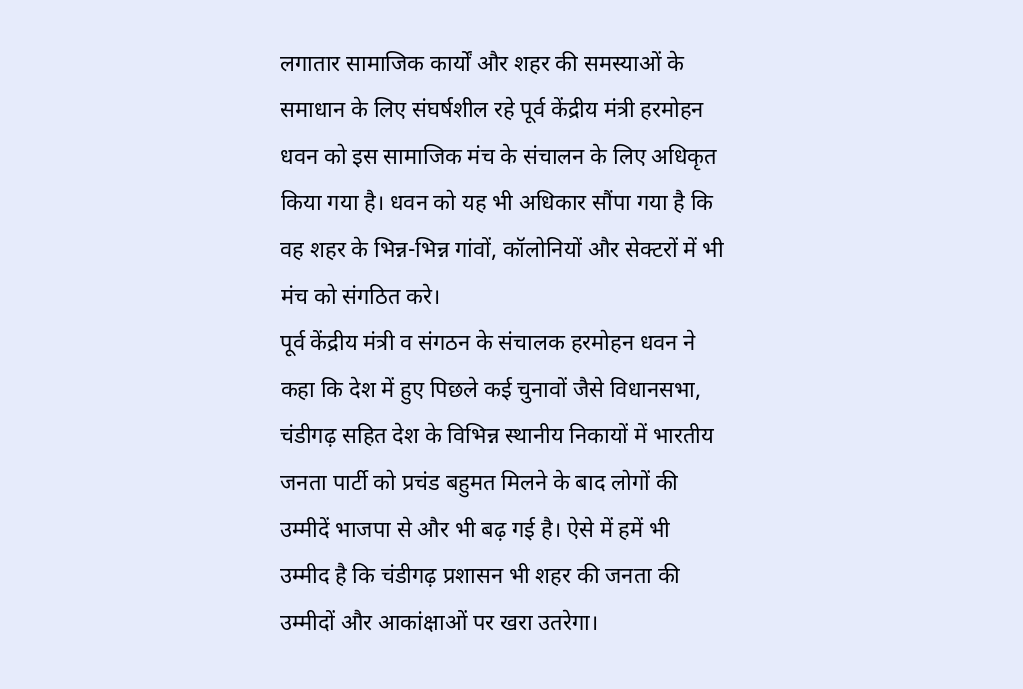लगातार सामाजिक कार्यों और शहर की समस्याओं के समाधान के लिए संघर्षशील रहे पूर्व केंद्रीय मंत्री हरमोहन धवन को इस सामाजिक मंच के संचालन के लिए अधिकृत किया गया है। धवन को यह भी अधिकार सौंपा गया है कि वह शहर के भिन्न-भिन्न गांवों, कॉलोनियों और सेक्टरों में भी मंच को संगठित करे।
पूर्व केंद्रीय मंत्री व संगठन के संचालक हरमोहन धवन ने कहा कि देश में हुए पिछले कई चुनावों जैसे विधानसभा, चंडीगढ़ सहित देश के विभिन्न स्थानीय निकायों में भारतीय जनता पार्टी को प्रचंड बहुमत मिलने के बाद लोगों की उम्मीदें भाजपा से और भी बढ़ गई है। ऐसे में हमें भी उम्मीद है कि चंडीगढ़ प्रशासन भी शहर की जनता की उम्मीदों और आकांक्षाओं पर खरा उतरेगा।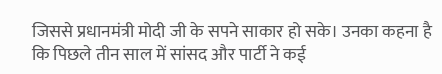जिससे प्रधानमंत्री मोदी जी के सपने साकार हो सके। उनका कहना है कि पिछले तीन साल में सांसद और पार्टी ने कई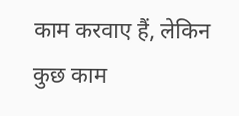काम करवाए हैं, लेकिन कुछ काम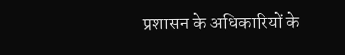प्रशासन के अधिकारियों के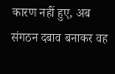कारण नहीं हुए, अब संगठन दबाव बनाकर वह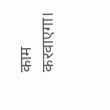काम करवाएगा।